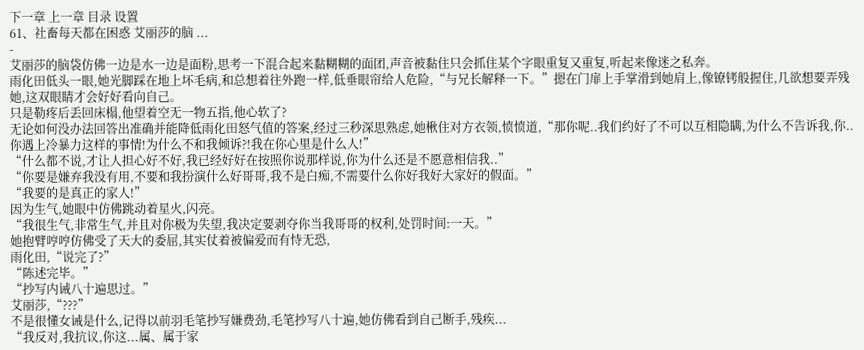下一章 上一章 目录 设置
61、社畜每天都在困惑 艾丽莎的脑 ...
-
艾丽莎的脑袋仿佛一边是水一边是面粉,思考一下混合起来黏糊糊的面团,声音被黏住只会抓住某个字眼重复又重复,听起来像迷之私奔。
雨化田低头一眼,她光脚踩在地上坏毛病,和总想着往外跑一样,低垂眼帘给人危险,“与兄长解释一下。”摁在门扉上手掌滑到她肩上,像镣铐般握住,几欲想要弄残她,这双眼睛才会好好看向自己。
只是勒疼后丢回床榻,他望着空无一物五指,他心软了?
无论如何没办法回答出准确并能降低雨化田怒气值的答案,经过三秒深思熟虑,她楸住对方衣领,愤愤道,“那你呢..我们约好了不可以互相隐瞒,为什么不告诉我,你..你遇上冷暴力这样的事情!为什么不和我倾诉?!我在你心里是什么人!”
“什么都不说,才让人担心好不好,我已经好好在按照你说那样说,你为什么还是不愿意相信我..”
“你要是嫌弃我没有用,不要和我扮演什么好哥哥,我不是白痴,不需要什么你好我好大家好的假面。”
“我要的是真正的家人!”
因为生气,她眼中仿佛跳动着星火,闪亮。
“我很生气,非常生气,并且对你极为失望,我决定要剥夺你当我哥哥的权利,处罚时间:一天。”
她抱臂哼哼仿佛受了天大的委屈,其实仗着被偏爱而有恃无恐,
雨化田,“说完了?”
“陈述完毕。”
“抄写内诫八十遍思过。”
艾丽莎,“???”
不是很懂女诫是什么,记得以前羽毛笔抄写嫌费劲,毛笔抄写八十遍,她仿佛看到自己断手,残疾...
“我反对,我抗议,你这...属、属于家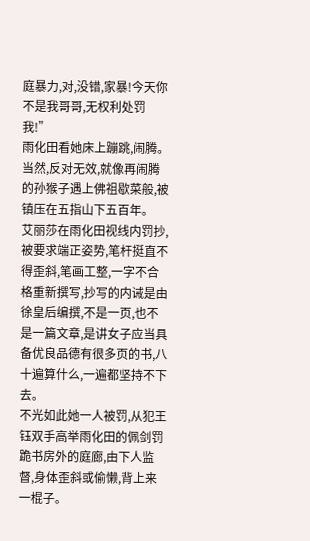庭暴力,对,没错,家暴!今天你不是我哥哥,无权利处罚我!”
雨化田看她床上蹦跳,闹腾。
当然,反对无效,就像再闹腾的孙猴子遇上佛祖歇菜般,被镇压在五指山下五百年。
艾丽莎在雨化田视线内罚抄,被要求端正姿势,笔杆挺直不得歪斜,笔画工整,一字不合格重新撰写,抄写的内诫是由徐皇后编撰,不是一页,也不是一篇文章,是讲女子应当具备优良品德有很多页的书,八十遍算什么,一遍都坚持不下去。
不光如此她一人被罚,从犯王钰双手高举雨化田的佩剑罚跪书房外的庭廊,由下人监督,身体歪斜或偷懒,背上来一棍子。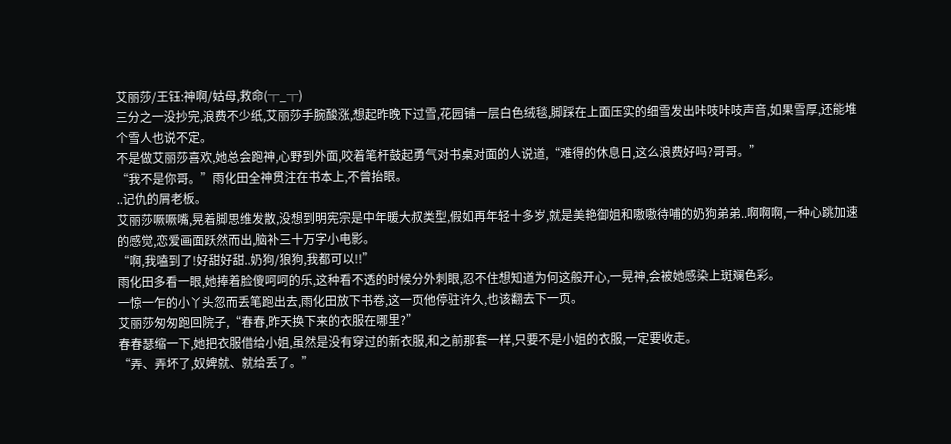艾丽莎/王钰:神啊/姑母,救命(┬_┬)
三分之一没抄完,浪费不少纸,艾丽莎手腕酸涨,想起昨晚下过雪,花园铺一层白色绒毯,脚踩在上面压实的细雪发出咔吱咔吱声音,如果雪厚,还能堆个雪人也说不定。
不是做艾丽莎喜欢,她总会跑神,心野到外面,咬着笔杆鼓起勇气对书桌对面的人说道,“难得的休息日,这么浪费好吗?哥哥。”
“我不是你哥。”雨化田全神贯注在书本上,不曾抬眼。
..记仇的屑老板。
艾丽莎噘噘嘴,晃着脚思维发散,没想到明宪宗是中年暖大叔类型,假如再年轻十多岁,就是美艳御姐和嗷嗷待哺的奶狗弟弟..啊啊啊,一种心跳加速的感觉,恋爱画面跃然而出,脑补三十万字小电影。
“啊,我嗑到了!好甜好甜..奶狗/狼狗,我都可以!!”
雨化田多看一眼,她捧着脸傻呵呵的乐,这种看不透的时候分外刺眼,忍不住想知道为何这般开心,一晃神,会被她感染上斑斓色彩。
一惊一乍的小丫头忽而丢笔跑出去,雨化田放下书卷,这一页他停驻许久,也该翻去下一页。
艾丽莎匆匆跑回院子,“春春,昨天换下来的衣服在哪里?”
春春瑟缩一下,她把衣服借给小姐,虽然是没有穿过的新衣服,和之前那套一样,只要不是小姐的衣服,一定要收走。
“弄、弄坏了,奴婢就、就给丢了。”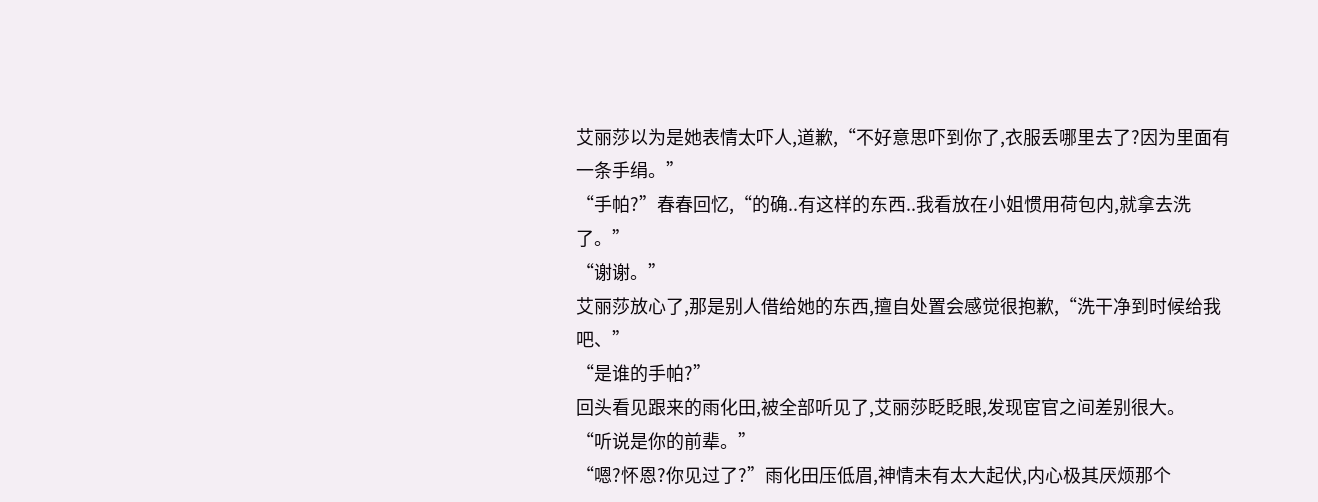艾丽莎以为是她表情太吓人,道歉,“不好意思吓到你了,衣服丢哪里去了?因为里面有一条手绢。”
“手帕?”春春回忆,“的确..有这样的东西..我看放在小姐惯用荷包内,就拿去洗了。”
“谢谢。”
艾丽莎放心了,那是别人借给她的东西,擅自处置会感觉很抱歉,“洗干净到时候给我吧、”
“是谁的手帕?”
回头看见跟来的雨化田,被全部听见了,艾丽莎眨眨眼,发现宦官之间差别很大。
“听说是你的前辈。”
“嗯?怀恩?你见过了?”雨化田压低眉,神情未有太大起伏,内心极其厌烦那个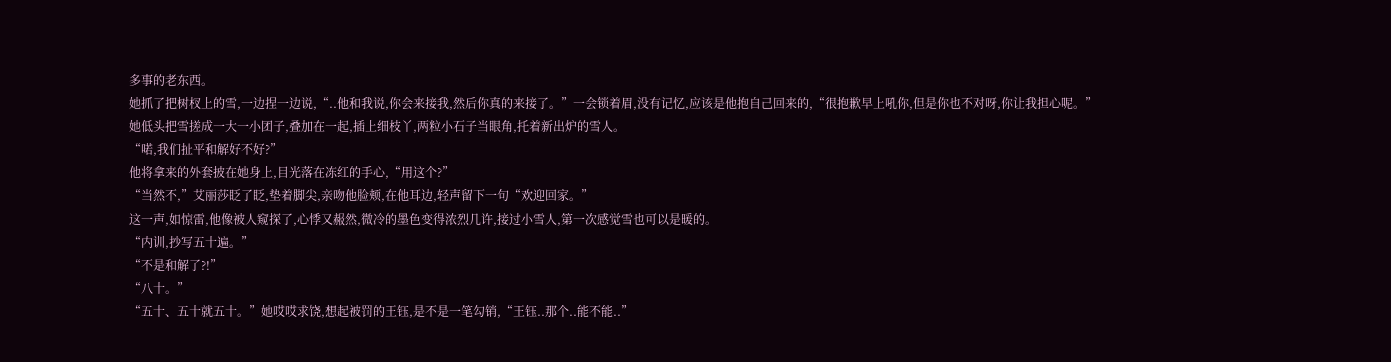多事的老东西。
她抓了把树杈上的雪,一边捏一边说,“..他和我说,你会来接我,然后你真的来接了。”一会锁着眉,没有记忆,应该是他抱自己回来的,“很抱歉早上吼你,但是你也不对呀,你让我担心呢。”
她低头把雪搓成一大一小团子,叠加在一起,插上细枝丫,两粒小石子当眼角,托着新出炉的雪人。
“喏,我们扯平和解好不好?”
他将拿来的外套披在她身上,目光落在冻红的手心,“用这个?”
“当然不,”艾丽莎眨了眨,垫着脚尖,亲吻他脸颊,在他耳边,轻声留下一句“欢迎回家。”
这一声,如惊雷,他像被人窥探了,心悸又赧然,微冷的墨色变得浓烈几许,接过小雪人,第一次感觉雪也可以是暖的。
“内训,抄写五十遍。”
“不是和解了?!”
“八十。”
“五十、五十就五十。”她哎哎求饶,想起被罚的王钰,是不是一笔勾销,“王钰..那个..能不能..”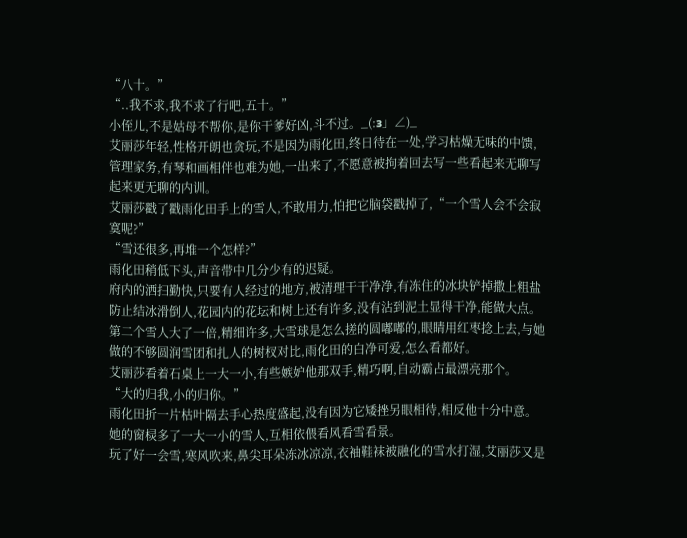“八十。”
“..我不求,我不求了行吧,五十。”
小侄儿,不是姑母不帮你,是你干爹好凶,斗不过。_(:з」∠)_
艾丽莎年轻,性格开朗也贪玩,不是因为雨化田,终日待在一处,学习枯燥无味的中馈,管理家务,有琴和画相伴也难为她,一出来了,不愿意被拘着回去写一些看起来无聊写起来更无聊的内训。
艾丽莎戳了戳雨化田手上的雪人,不敢用力,怕把它脑袋戳掉了,“一个雪人会不会寂寞呢?”
“雪还很多,再堆一个怎样?”
雨化田稍低下头,声音带中几分少有的迟疑。
府内的洒扫勤快,只要有人经过的地方,被清理干干净净,有冻住的冰块铲掉撒上粗盐防止结冰滑倒人,花园内的花坛和树上还有许多,没有沾到泥土显得干净,能做大点。
第二个雪人大了一倍,精细许多,大雪球是怎么搓的圆嘟嘟的,眼睛用红枣捻上去,与她做的不够圆润雪团和扎人的树杈对比,雨化田的白净可爱,怎么看都好。
艾丽莎看着石桌上一大一小,有些嫉妒他那双手,精巧啊,自动霸占最漂亮那个。
“大的归我,小的归你。”
雨化田折一片枯叶隔去手心热度盛起,没有因为它矮挫另眼相待,相反他十分中意。
她的窗棂多了一大一小的雪人,互相依偎看风看雪看景。
玩了好一会雪,寒风吹来,鼻尖耳朵冻冰凉凉,衣袖鞋袜被融化的雪水打湿,艾丽莎又是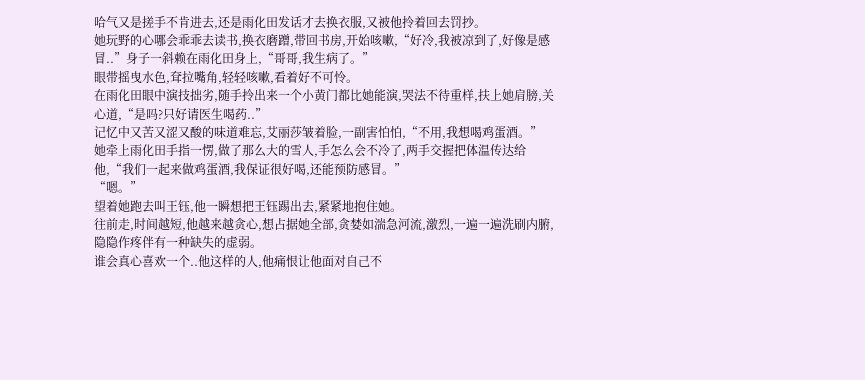哈气又是搓手不肯进去,还是雨化田发话才去换衣服,又被他拎着回去罚抄。
她玩野的心哪会乖乖去读书,换衣磨蹭,带回书房,开始咳嗽,“好冷,我被凉到了,好像是感冒..”身子一斜赖在雨化田身上,“哥哥,我生病了。”
眼带摇曳水色,耷拉嘴角,轻轻咳嗽,看着好不可怜。
在雨化田眼中演技拙劣,随手拎出来一个小黄门都比她能演,哭法不待重样,扶上她肩膀,关心道,“是吗?只好请医生喝药..”
记忆中又苦又涩又酸的味道难忘,艾丽莎皱着脸,一副害怕怕,“不用,我想喝鸡蛋酒。”
她牵上雨化田手指一愣,做了那么大的雪人,手怎么会不冷了,两手交握把体温传达给他,“我们一起来做鸡蛋酒,我保证很好喝,还能预防感冒。”
“嗯。”
望着她跑去叫王钰,他一瞬想把王钰踢出去,紧紧地抱住她。
往前走,时间越短,他越来越贪心,想占据她全部,贪婪如湍急河流,激烈,一遍一遍洗刷内腑,隐隐作疼伴有一种缺失的虚弱。
谁会真心喜欢一个..他这样的人,他痛恨让他面对自己不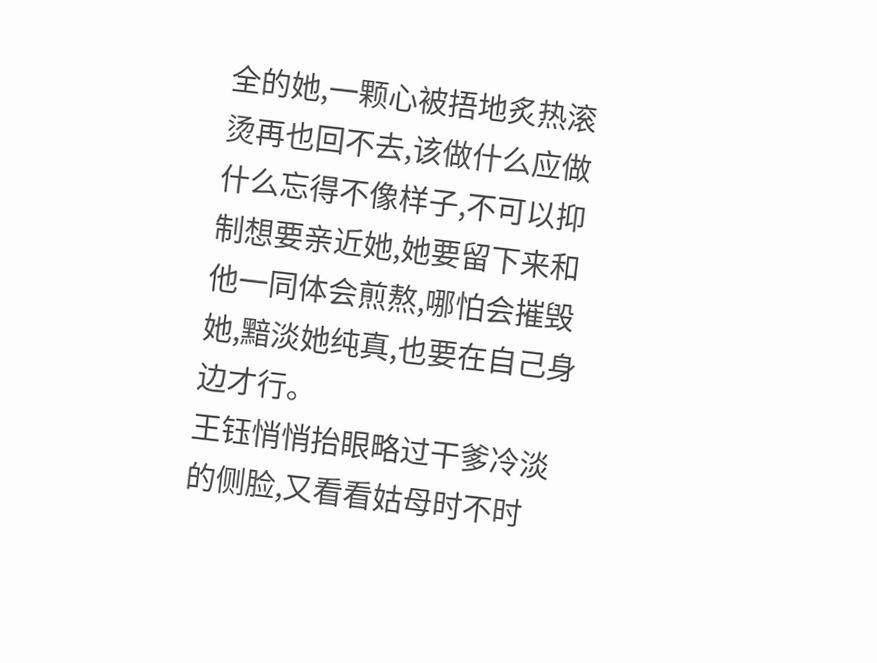全的她,一颗心被捂地炙热滚烫再也回不去,该做什么应做什么忘得不像样子,不可以抑制想要亲近她,她要留下来和他一同体会煎熬,哪怕会摧毁她,黯淡她纯真,也要在自己身边才行。
王钰悄悄抬眼略过干爹冷淡的侧脸,又看看姑母时不时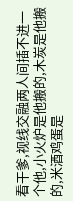看干爹,视线交融两人间插不进一个他,小火炉是他搬的,木炭是他搬的,米酒鸡蛋是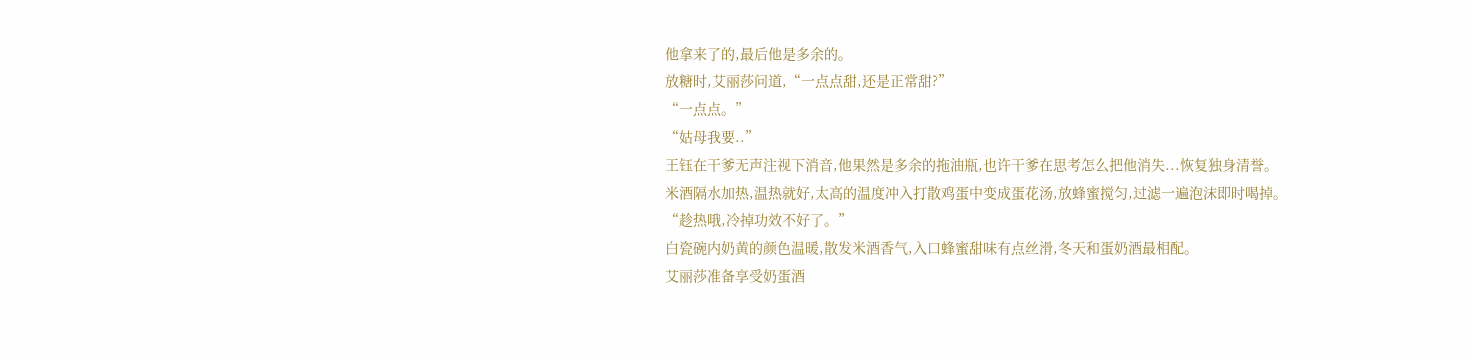他拿来了的,最后他是多余的。
放糖时,艾丽莎问道,“一点点甜,还是正常甜?”
“一点点。”
“姑母我要..”
王钰在干爹无声注视下消音,他果然是多余的拖油瓶,也许干爹在思考怎么把他消失...恢复独身清誉。
米酒隔水加热,温热就好,太高的温度冲入打散鸡蛋中变成蛋花汤,放蜂蜜搅匀,过滤一遍泡沫即时喝掉。
“趁热哦,冷掉功效不好了。”
白瓷碗内奶黄的颜色温暖,散发米酒香气,入口蜂蜜甜味有点丝滑,冬天和蛋奶酒最相配。
艾丽莎准备享受奶蛋酒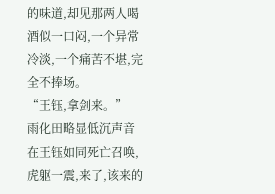的味道,却见那两人喝酒似一口闷,一个异常冷淡,一个痛苦不堪,完全不捧场。
“王钰,拿剑来。”
雨化田略显低沉声音在王钰如同死亡召唤,虎躯一震,来了,该来的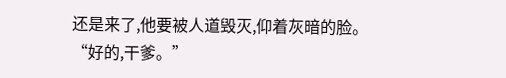还是来了,他要被人道毁灭,仰着灰暗的脸。
“好的,干爹。”